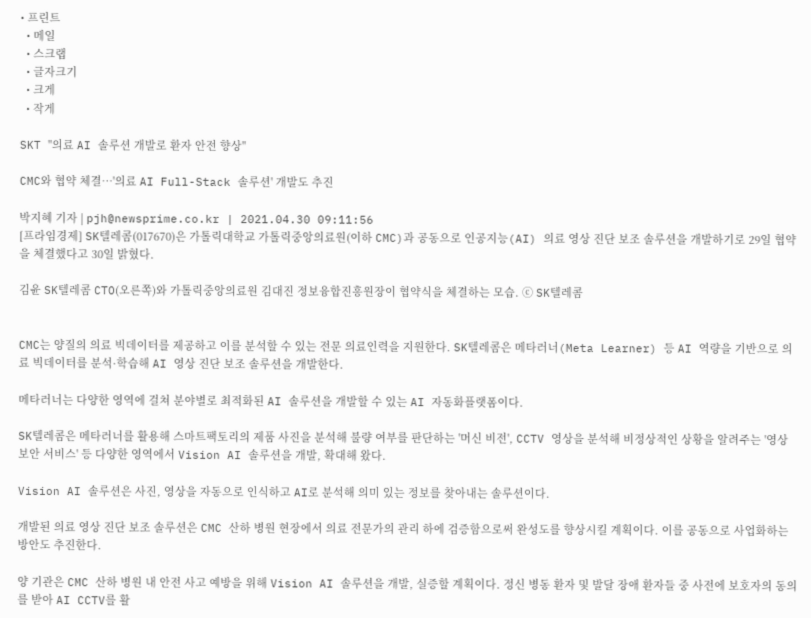• 프린트
  • 메일
  • 스크랩
  • 글자크기
  • 크게
  • 작게

SKT "의료 AI 솔루션 개발로 환자 안전 향상"

CMC와 협약 체결…'의료 AI Full-Stack 솔루션' 개발도 추진

박지혜 기자 | pjh@newsprime.co.kr | 2021.04.30 09:11:56
[프라임경제] SK텔레콤(017670)은 가톨릭대학교 가톨릭중앙의료원(이하 CMC)과 공동으로 인공지능(AI) 의료 영상 진단 보조 솔루션을 개발하기로 29일 협약을 체결했다고 30일 밝혔다.

김윤 SK텔레콤 CTO(오른쪽)와 가톨릭중앙의료원 김대진 정보융합진흥원장이 협약식을 체결하는 모습. ⓒ SK텔레콤


CMC는 양질의 의료 빅데이터를 제공하고 이를 분석할 수 있는 전문 의료인력을 지원한다. SK텔레콤은 메타러너(Meta Learner) 등 AI 역량을 기반으로 의료 빅데이터를 분석·학습해 AI 영상 진단 보조 솔루션을 개발한다.

메타러너는 다양한 영역에 걸쳐 분야별로 최적화된 AI 솔루션을 개발할 수 있는 AI 자동화플랫폼이다.

SK텔레콤은 메타러너를 활용해 스마트팩토리의 제품 사진을 분석해 불량 여부를 판단하는 '머신 비전', CCTV 영상을 분석해 비정상적인 상황을 알려주는 '영상 보안 서비스' 등 다양한 영역에서 Vision AI 솔루션을 개발, 확대해 왔다.

Vision AI 솔루션은 사진, 영상을 자동으로 인식하고 AI로 분석해 의미 있는 정보를 찾아내는 솔루션이다.

개발된 의료 영상 진단 보조 솔루션은 CMC 산하 병원 현장에서 의료 전문가의 관리 하에 검증함으로써 완성도를 향상시킬 계획이다. 이를 공동으로 사업화하는 방안도 추진한다.

양 기관은 CMC 산하 병원 내 안전 사고 예방을 위해 Vision AI 솔루션을 개발, 실증할 계획이다. 정신 병동 환자 및 발달 장애 환자들 중 사전에 보호자의 동의를 받아 AI CCTV를 활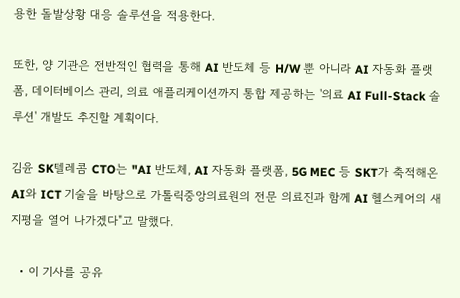용한 돌발상황 대응 솔루션을 적용한다.

또한, 양 기관은 전반적인 협력을 통해 AI 반도체 등 H/W 뿐 아니라 AI 자동화 플랫폼, 데이터베이스 관리, 의료 애플리케이션까지 통합 제공하는 '의료 AI Full-Stack 솔루션' 개발도 추진할 계획이다.

김윤 SK텔레콤 CTO는 "AI 반도체, AI 자동화 플랫폼, 5G MEC 등 SKT가 축적해온 AI와 ICT 기술을 바탕으로 가톨릭중앙의료원의 전문 의료진과 함께 AI 헬스케어의 새 지평을 열어 나가겠다"고 말했다.

  • 이 기사를 공유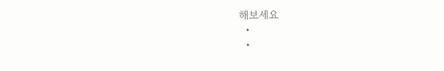해보세요
  •
  •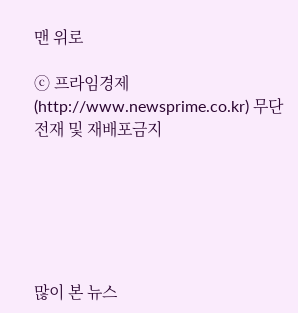맨 위로

ⓒ 프라임경제(http://www.newsprime.co.kr) 무단전재 및 재배포금지






많이 본 뉴스